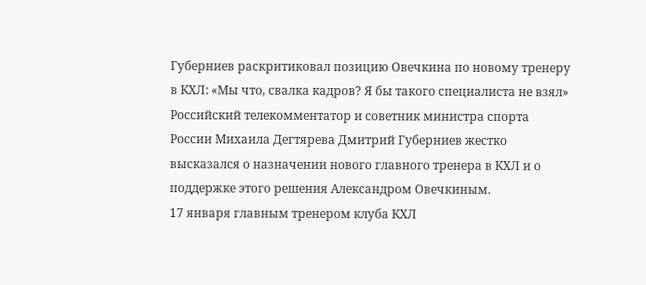Губерниев раскритиковал позицию Овечкина по новому тренеру в КХЛ: «Мы что, свалка кадров? Я бы такого специалиста не взял»
Российский телекомментатор и советник министра спорта России Михаила Дегтярева Дмитрий Губерниев жестко высказался о назначении нового главного тренера в КХЛ и о поддержке этого решения Александром Овечкиным.
17 января главным тренером клуба КХЛ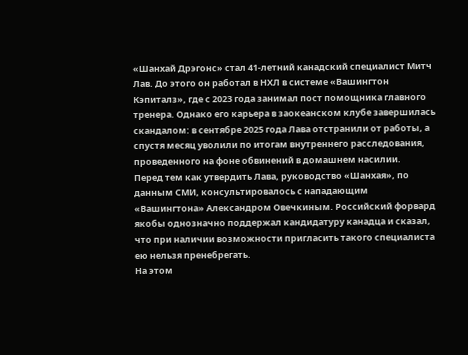«Шанхай Дрэгонс» стал 41‑летний канадский специалист Митч Лав. До этого он работал в НХЛ в системе «Вашингтон Кэпиталз», где с 2023 года занимал пост помощника главного тренера. Однако его карьера в заокеанском клубе завершилась скандалом: в сентябре 2025 года Лава отстранили от работы, а спустя месяц уволили по итогам внутреннего расследования, проведенного на фоне обвинений в домашнем насилии.
Перед тем как утвердить Лава, руководство «Шанхая», по данным СМИ, консультировалось с нападающим «Вашингтона» Александром Овечкиным. Российский форвард якобы однозначно поддержал кандидатуру канадца и сказал, что при наличии возможности пригласить такого специалиста ею нельзя пренебрегать.
На этом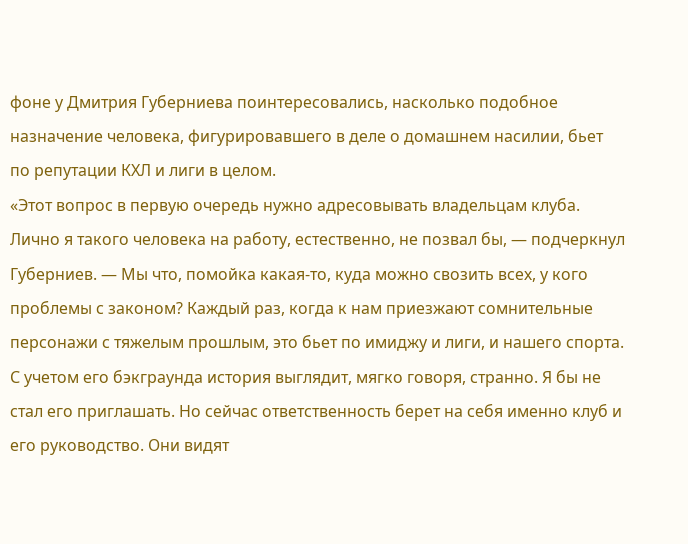фоне у Дмитрия Губерниева поинтересовались, насколько подобное назначение человека, фигурировавшего в деле о домашнем насилии, бьет по репутации КХЛ и лиги в целом.
«Этот вопрос в первую очередь нужно адресовывать владельцам клуба. Лично я такого человека на работу, естественно, не позвал бы, — подчеркнул Губерниев. — Мы что, помойка какая‑то, куда можно свозить всех, у кого проблемы с законом? Каждый раз, когда к нам приезжают сомнительные персонажи с тяжелым прошлым, это бьет по имиджу и лиги, и нашего спорта. С учетом его бэкграунда история выглядит, мягко говоря, странно. Я бы не стал его приглашать. Но сейчас ответственность берет на себя именно клуб и его руководство. Они видят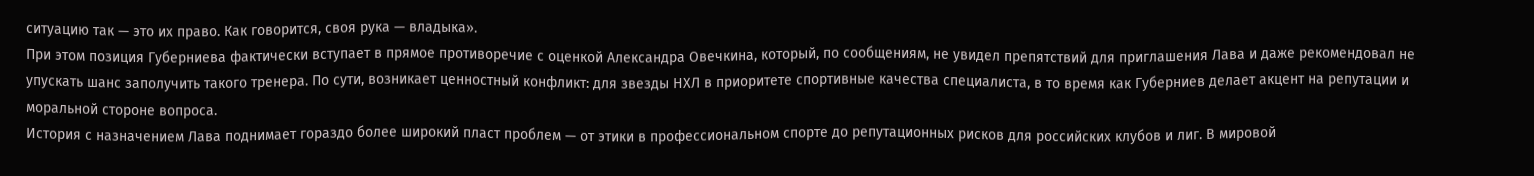ситуацию так — это их право. Как говорится, своя рука — владыка».
При этом позиция Губерниева фактически вступает в прямое противоречие с оценкой Александра Овечкина, который, по сообщениям, не увидел препятствий для приглашения Лава и даже рекомендовал не упускать шанс заполучить такого тренера. По сути, возникает ценностный конфликт: для звезды НХЛ в приоритете спортивные качества специалиста, в то время как Губерниев делает акцент на репутации и моральной стороне вопроса.
История с назначением Лава поднимает гораздо более широкий пласт проблем — от этики в профессиональном спорте до репутационных рисков для российских клубов и лиг. В мировой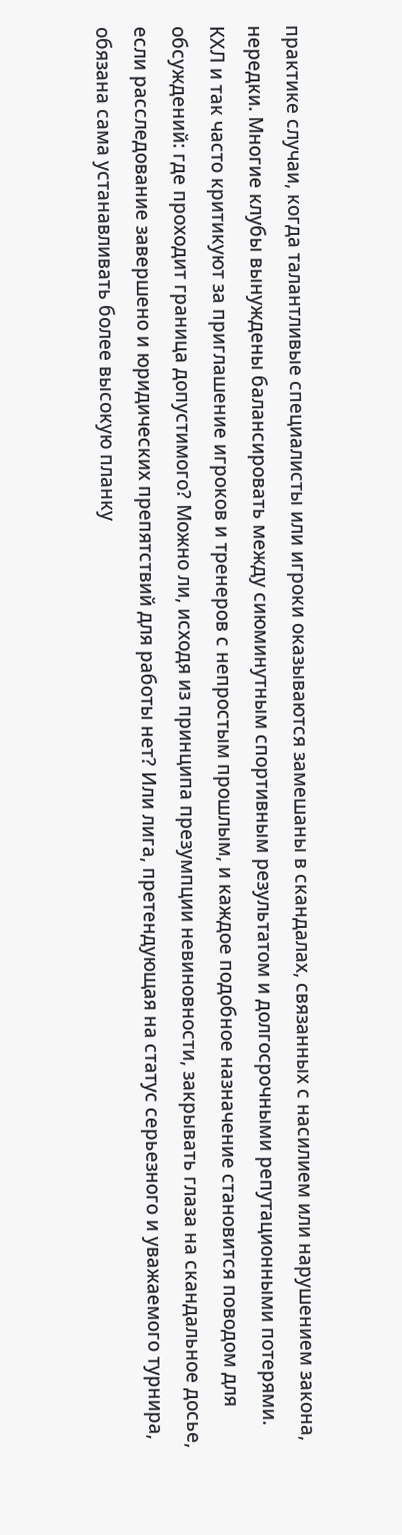практике случаи, когда талантливые специалисты или игроки оказываются замешаны в скандалах, связанных с насилием или нарушением закона, нередки. Многие клубы вынуждены балансировать между сиюминутным спортивным результатом и долгосрочными репутационными потерями.
КХЛ и так часто критикуют за приглашение игроков и тренеров с непростым прошлым, и каждое подобное назначение становится поводом для обсуждений: где проходит граница допустимого? Можно ли, исходя из принципа презумпции невиновности, закрывать глаза на скандальное досье, если расследование завершено и юридических препятствий для работы нет? Или лига, претендующая на статус серьезного и уважаемого турнира, обязана сама устанавливать более высокую планку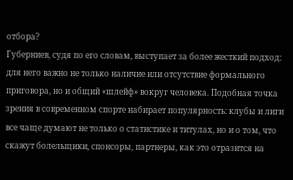отбора?
Губерниев, судя по его словам, выступает за более жесткий подход: для него важно не только наличие или отсутствие формального приговора, но и общий «шлейф» вокруг человека. Подобная точка зрения в современном спорте набирает популярность: клубы и лиги все чаще думают не только о статистике и титулах, но и о том, что скажут болельщики, спонсоры, партнеры, как это отразится на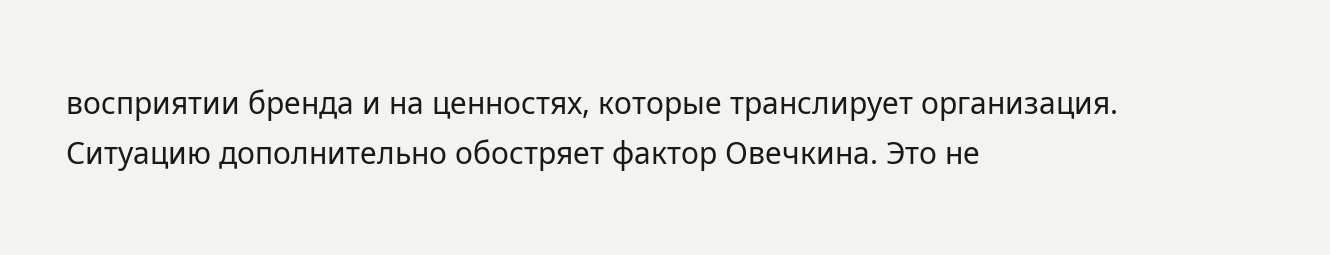восприятии бренда и на ценностях, которые транслирует организация.
Ситуацию дополнительно обостряет фактор Овечкина. Это не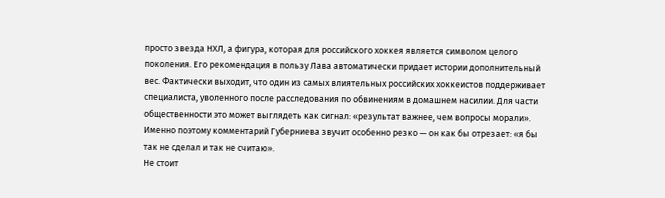просто звезда НХЛ, а фигура, которая для российского хоккея является символом целого поколения. Его рекомендация в пользу Лава автоматически придает истории дополнительный вес. Фактически выходит, что один из самых влиятельных российских хоккеистов поддерживает специалиста, уволенного после расследования по обвинениям в домашнем насилии. Для части общественности это может выглядеть как сигнал: «результат важнее, чем вопросы морали». Именно поэтому комментарий Губерниева звучит особенно резко — он как бы отрезает: «я бы так не сделал и так не считаю».
Не стоит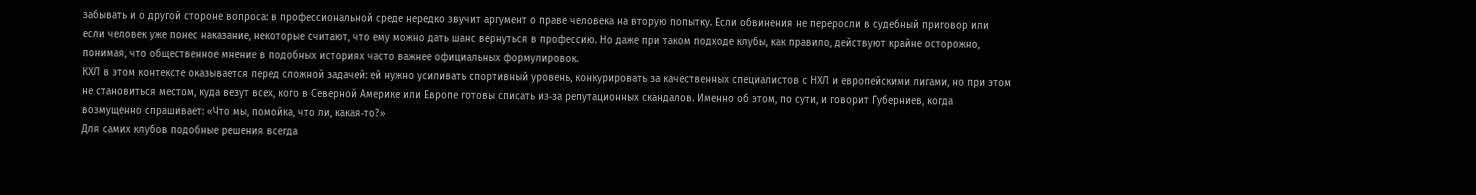забывать и о другой стороне вопроса: в профессиональной среде нередко звучит аргумент о праве человека на вторую попытку. Если обвинения не переросли в судебный приговор или если человек уже понес наказание, некоторые считают, что ему можно дать шанс вернуться в профессию. Но даже при таком подходе клубы, как правило, действуют крайне осторожно, понимая, что общественное мнение в подобных историях часто важнее официальных формулировок.
КХЛ в этом контексте оказывается перед сложной задачей: ей нужно усиливать спортивный уровень, конкурировать за качественных специалистов с НХЛ и европейскими лигами, но при этом не становиться местом, куда везут всех, кого в Северной Америке или Европе готовы списать из‑за репутационных скандалов. Именно об этом, по сути, и говорит Губерниев, когда возмущенно спрашивает: «Что мы, помойка, что ли, какая‑то?»
Для самих клубов подобные решения всегда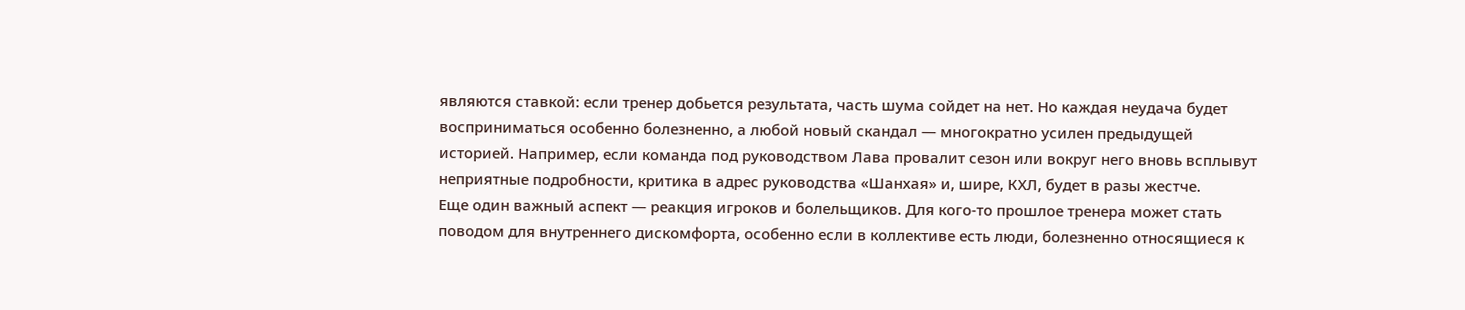являются ставкой: если тренер добьется результата, часть шумa сойдет на нет. Но каждая неудача будет восприниматься особенно болезненно, а любой новый скандал — многократно усилен предыдущей историей. Например, если команда под руководством Лава провалит сезон или вокруг него вновь всплывут неприятные подробности, критика в адрес руководства «Шанхая» и, шире, КХЛ, будет в разы жестче.
Еще один важный аспект — реакция игроков и болельщиков. Для кого‑то прошлое тренера может стать поводом для внутреннего дискомфорта, особенно если в коллективе есть люди, болезненно относящиеся к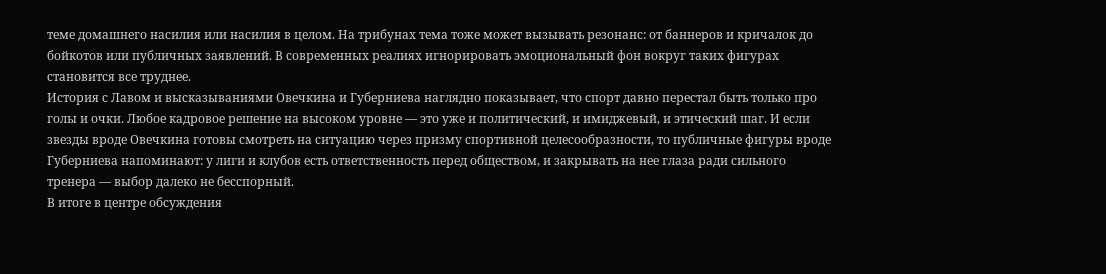теме домашнего насилия или насилия в целом. На трибунах тема тоже может вызывать резонанс: от баннеров и кричалок до бойкотов или публичных заявлений. В современных реалиях игнорировать эмоциональный фон вокруг таких фигурах становится все труднее.
История с Лавом и высказываниями Овечкина и Губерниева наглядно показывает, что спорт давно перестал быть только про голы и очки. Любое кадровое решение на высоком уровне — это уже и политический, и имиджевый, и этический шаг. И если звезды вроде Овечкина готовы смотреть на ситуацию через призму спортивной целесообразности, то публичные фигуры вроде Губерниева напоминают: у лиги и клубов есть ответственность перед обществом, и закрывать на нее глаза ради сильного тренера — выбор далеко не бесспорный.
В итоге в центре обсуждения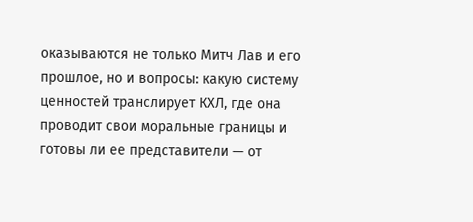оказываются не только Митч Лав и его прошлое, но и вопросы: какую систему ценностей транслирует КХЛ, где она проводит свои моральные границы и готовы ли ее представители — от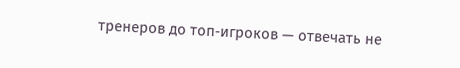тренеров до топ‑игроков — отвечать не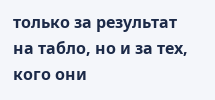только за результат на табло, но и за тех, кого они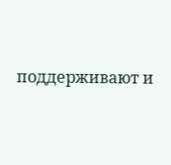поддерживают и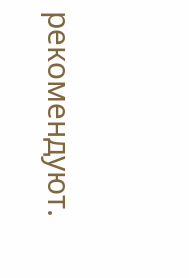рекомендуют.